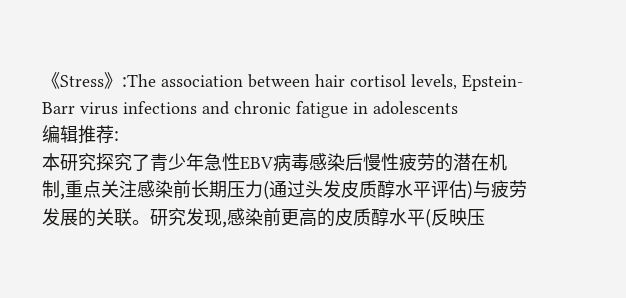《Stress》:The association between hair cortisol levels, Epstein-Barr virus infections and chronic fatigue in adolescents
编辑推荐:
本研究探究了青少年急性EBV病毒感染后慢性疲劳的潜在机制,重点关注感染前长期压力(通过头发皮质醇水平评估)与疲劳发展的关联。研究发现,感染前更高的皮质醇水平(反映压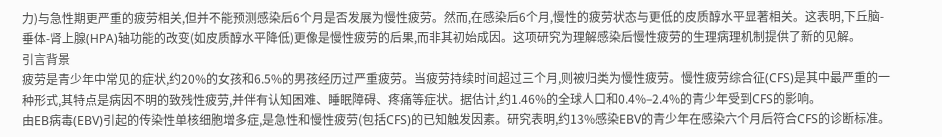力)与急性期更严重的疲劳相关,但并不能预测感染后6个月是否发展为慢性疲劳。然而,在感染后6个月,慢性的疲劳状态与更低的皮质醇水平显著相关。这表明,下丘脑-垂体-肾上腺(HPA)轴功能的改变(如皮质醇水平降低)更像是慢性疲劳的后果,而非其初始成因。这项研究为理解感染后慢性疲劳的生理病理机制提供了新的见解。
引言背景
疲劳是青少年中常见的症状,约20%的女孩和6.5%的男孩经历过严重疲劳。当疲劳持续时间超过三个月,则被归类为慢性疲劳。慢性疲劳综合征(CFS)是其中最严重的一种形式,其特点是病因不明的致残性疲劳,并伴有认知困难、睡眠障碍、疼痛等症状。据估计,约1.46%的全球人口和0.4%–2.4%的青少年受到CFS的影响。
由EB病毒(EBV)引起的传染性单核细胞增多症,是急性和慢性疲劳(包括CFS)的已知触发因素。研究表明,约13%感染EBV的青少年在感染六个月后符合CFS的诊断标准。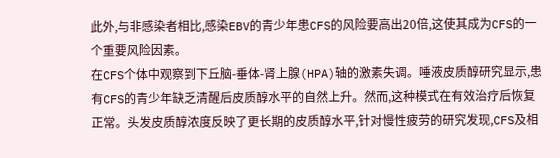此外,与非感染者相比,感染EBV的青少年患CFS的风险要高出20倍,这使其成为CFS的一个重要风险因素。
在CFS个体中观察到下丘脑-垂体-肾上腺(HPA)轴的激素失调。唾液皮质醇研究显示,患有CFS的青少年缺乏清醒后皮质醇水平的自然上升。然而,这种模式在有效治疗后恢复正常。头发皮质醇浓度反映了更长期的皮质醇水平,针对慢性疲劳的研究发现,CFS及相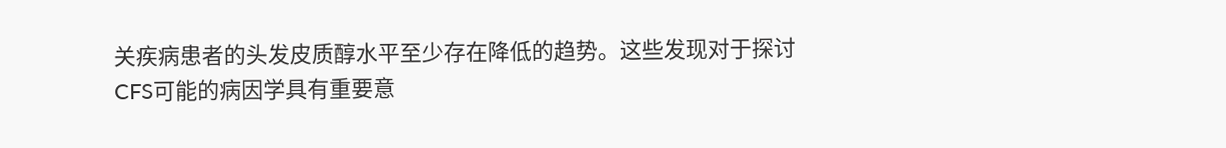关疾病患者的头发皮质醇水平至少存在降低的趋势。这些发现对于探讨CFS可能的病因学具有重要意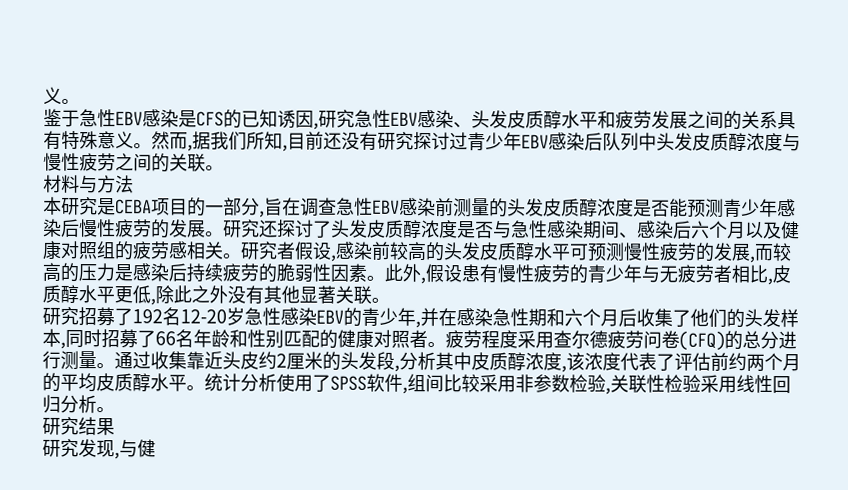义。
鉴于急性EBV感染是CFS的已知诱因,研究急性EBV感染、头发皮质醇水平和疲劳发展之间的关系具有特殊意义。然而,据我们所知,目前还没有研究探讨过青少年EBV感染后队列中头发皮质醇浓度与慢性疲劳之间的关联。
材料与方法
本研究是CEBA项目的一部分,旨在调查急性EBV感染前测量的头发皮质醇浓度是否能预测青少年感染后慢性疲劳的发展。研究还探讨了头发皮质醇浓度是否与急性感染期间、感染后六个月以及健康对照组的疲劳感相关。研究者假设,感染前较高的头发皮质醇水平可预测慢性疲劳的发展,而较高的压力是感染后持续疲劳的脆弱性因素。此外,假设患有慢性疲劳的青少年与无疲劳者相比,皮质醇水平更低,除此之外没有其他显著关联。
研究招募了192名12-20岁急性感染EBV的青少年,并在感染急性期和六个月后收集了他们的头发样本,同时招募了66名年龄和性别匹配的健康对照者。疲劳程度采用查尔德疲劳问卷(CFQ)的总分进行测量。通过收集靠近头皮约2厘米的头发段,分析其中皮质醇浓度,该浓度代表了评估前约两个月的平均皮质醇水平。统计分析使用了SPSS软件,组间比较采用非参数检验,关联性检验采用线性回归分析。
研究结果
研究发现,与健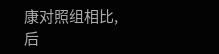康对照组相比,后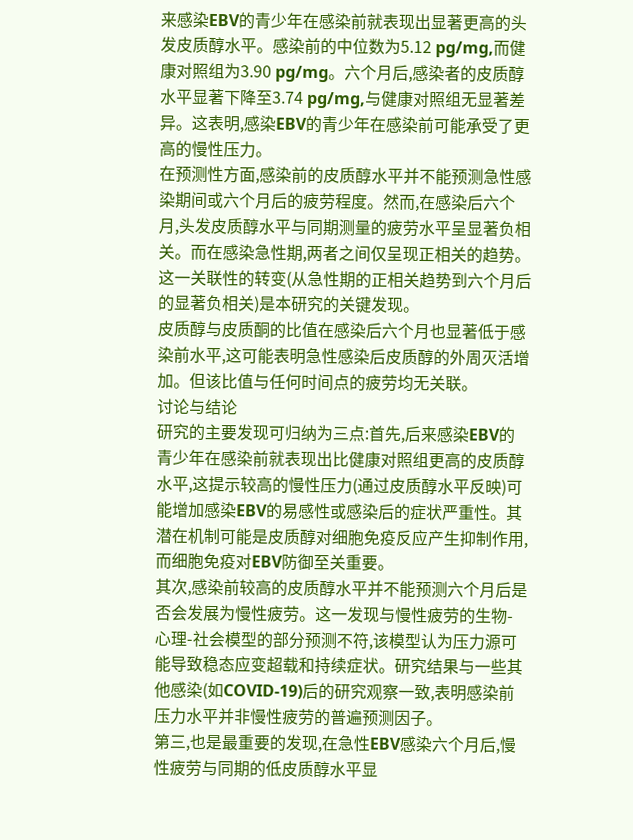来感染EBV的青少年在感染前就表现出显著更高的头发皮质醇水平。感染前的中位数为5.12 pg/mg,而健康对照组为3.90 pg/mg。六个月后,感染者的皮质醇水平显著下降至3.74 pg/mg,与健康对照组无显著差异。这表明,感染EBV的青少年在感染前可能承受了更高的慢性压力。
在预测性方面,感染前的皮质醇水平并不能预测急性感染期间或六个月后的疲劳程度。然而,在感染后六个月,头发皮质醇水平与同期测量的疲劳水平呈显著负相关。而在感染急性期,两者之间仅呈现正相关的趋势。这一关联性的转变(从急性期的正相关趋势到六个月后的显著负相关)是本研究的关键发现。
皮质醇与皮质酮的比值在感染后六个月也显著低于感染前水平,这可能表明急性感染后皮质醇的外周灭活增加。但该比值与任何时间点的疲劳均无关联。
讨论与结论
研究的主要发现可归纳为三点:首先,后来感染EBV的青少年在感染前就表现出比健康对照组更高的皮质醇水平,这提示较高的慢性压力(通过皮质醇水平反映)可能增加感染EBV的易感性或感染后的症状严重性。其潜在机制可能是皮质醇对细胞免疫反应产生抑制作用,而细胞免疫对EBV防御至关重要。
其次,感染前较高的皮质醇水平并不能预测六个月后是否会发展为慢性疲劳。这一发现与慢性疲劳的生物-心理-社会模型的部分预测不符,该模型认为压力源可能导致稳态应变超载和持续症状。研究结果与一些其他感染(如COVID-19)后的研究观察一致,表明感染前压力水平并非慢性疲劳的普遍预测因子。
第三,也是最重要的发现,在急性EBV感染六个月后,慢性疲劳与同期的低皮质醇水平显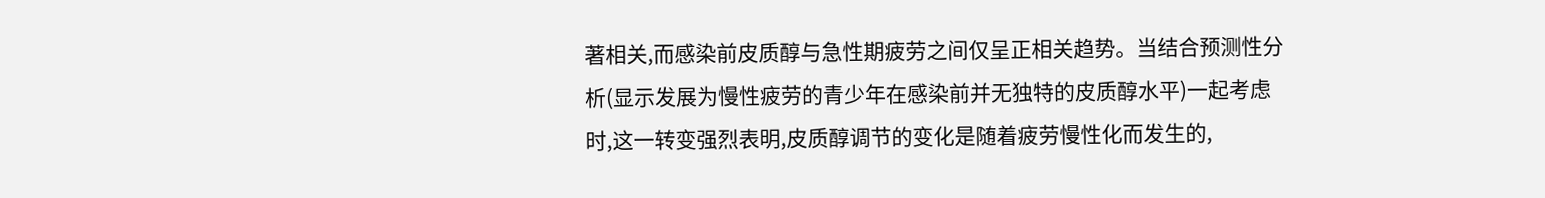著相关,而感染前皮质醇与急性期疲劳之间仅呈正相关趋势。当结合预测性分析(显示发展为慢性疲劳的青少年在感染前并无独特的皮质醇水平)一起考虑时,这一转变强烈表明,皮质醇调节的变化是随着疲劳慢性化而发生的,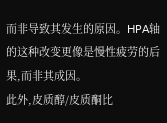而非导致其发生的原因。HPA轴的这种改变更像是慢性疲劳的后果,而非其成因。
此外,皮质醇/皮质酮比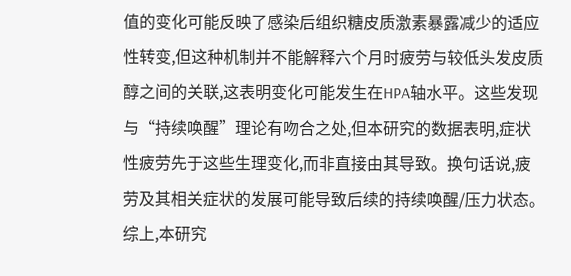值的变化可能反映了感染后组织糖皮质激素暴露减少的适应性转变,但这种机制并不能解释六个月时疲劳与较低头发皮质醇之间的关联,这表明变化可能发生在HPA轴水平。这些发现与“持续唤醒”理论有吻合之处,但本研究的数据表明,症状性疲劳先于这些生理变化,而非直接由其导致。换句话说,疲劳及其相关症状的发展可能导致后续的持续唤醒/压力状态。
综上,本研究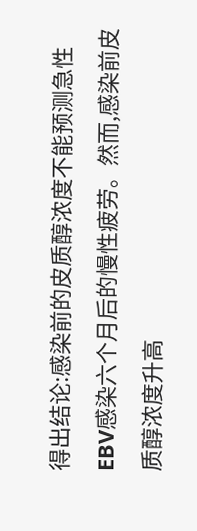得出结论:感染前的皮质醇浓度不能预测急性EBV感染六个月后的慢性疲劳。然而,感染前皮质醇浓度升高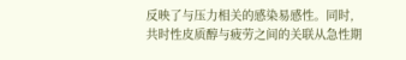反映了与压力相关的感染易感性。同时,共时性皮质醇与疲劳之间的关联从急性期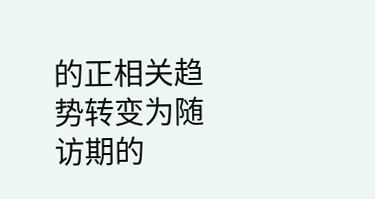的正相关趋势转变为随访期的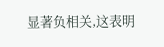显著负相关,这表明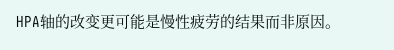HPA轴的改变更可能是慢性疲劳的结果而非原因。